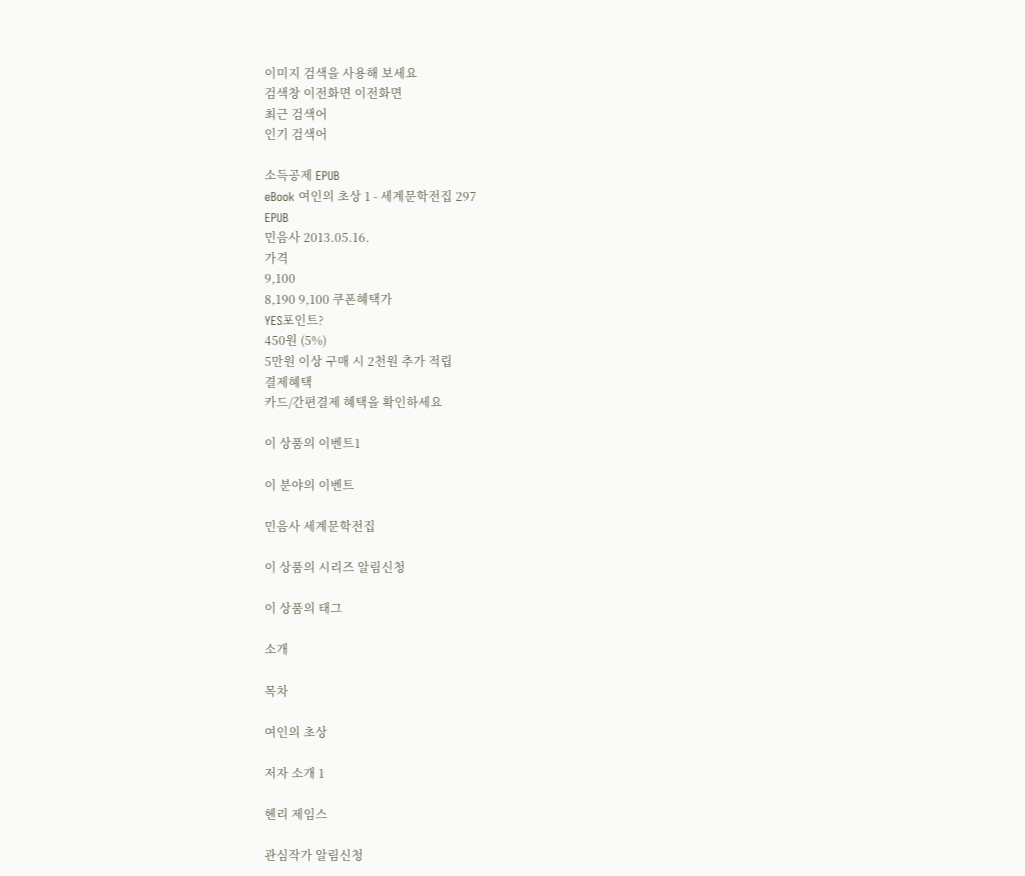이미지 검색을 사용해 보세요
검색창 이전화면 이전화면
최근 검색어
인기 검색어

소득공제 EPUB
eBook 여인의 초상 1 - 세계문학전집 297
EPUB
민음사 2013.05.16.
가격
9,100
8,190 9,100 쿠폰혜택가
YES포인트?
450원 (5%)
5만원 이상 구매 시 2천원 추가 적립
결제혜택
카드/간편결제 혜택을 확인하세요

이 상품의 이벤트1

이 분야의 이벤트

민음사 세계문학전집

이 상품의 시리즈 알림신청

이 상품의 태그

소개

목차

여인의 초상

저자 소개 1

헨리 제임스

관심작가 알림신청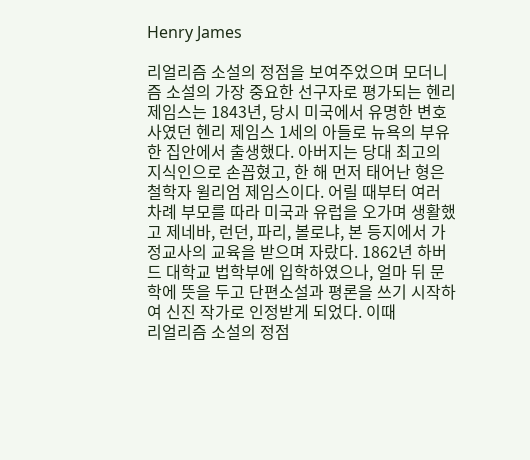Henry James

리얼리즘 소설의 정점을 보여주었으며 모더니즘 소설의 가장 중요한 선구자로 평가되는 헨리 제임스는 1843년, 당시 미국에서 유명한 변호사였던 헨리 제임스 1세의 아들로 뉴욕의 부유한 집안에서 출생했다. 아버지는 당대 최고의 지식인으로 손꼽혔고, 한 해 먼저 태어난 형은 철학자 윌리엄 제임스이다. 어릴 때부터 여러 차례 부모를 따라 미국과 유럽을 오가며 생활했고 제네바, 런던, 파리, 볼로냐, 본 등지에서 가정교사의 교육을 받으며 자랐다. 1862년 하버드 대학교 법학부에 입학하였으나, 얼마 뒤 문학에 뜻을 두고 단편소설과 평론을 쓰기 시작하여 신진 작가로 인정받게 되었다. 이때
리얼리즘 소설의 정점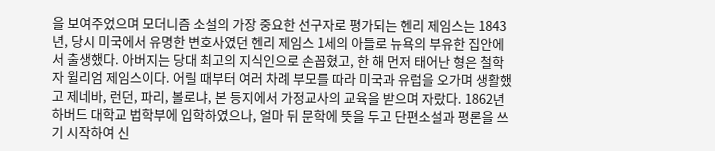을 보여주었으며 모더니즘 소설의 가장 중요한 선구자로 평가되는 헨리 제임스는 1843년, 당시 미국에서 유명한 변호사였던 헨리 제임스 1세의 아들로 뉴욕의 부유한 집안에서 출생했다. 아버지는 당대 최고의 지식인으로 손꼽혔고, 한 해 먼저 태어난 형은 철학자 윌리엄 제임스이다. 어릴 때부터 여러 차례 부모를 따라 미국과 유럽을 오가며 생활했고 제네바, 런던, 파리, 볼로냐, 본 등지에서 가정교사의 교육을 받으며 자랐다. 1862년 하버드 대학교 법학부에 입학하였으나, 얼마 뒤 문학에 뜻을 두고 단편소설과 평론을 쓰기 시작하여 신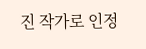진 작가로 인정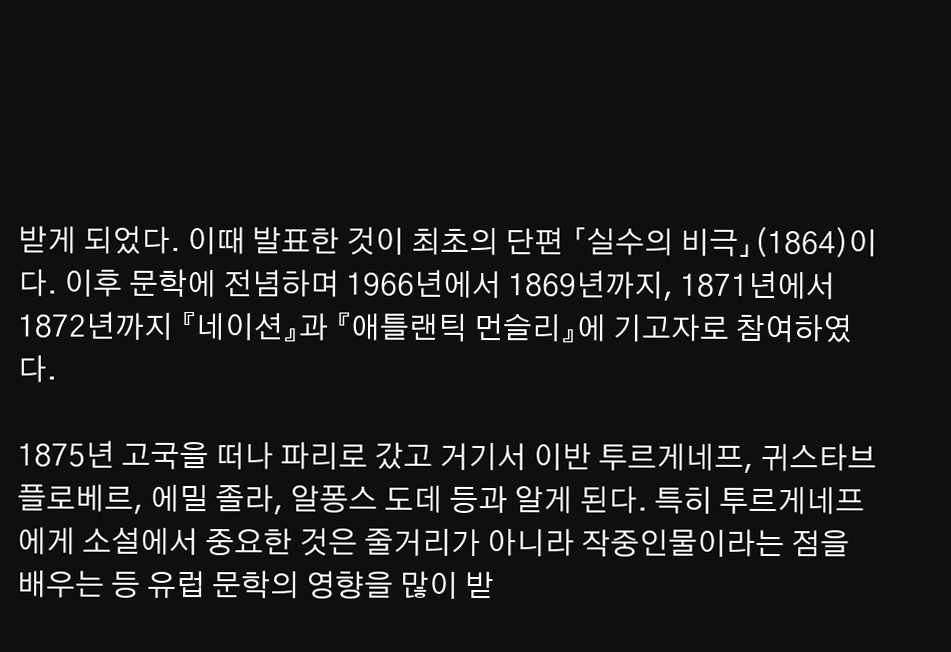받게 되었다. 이때 발표한 것이 최초의 단편 「실수의 비극」(1864)이다. 이후 문학에 전념하며 1966년에서 1869년까지, 1871년에서 1872년까지 『네이션』과 『애틀랜틱 먼슬리』에 기고자로 참여하였다.

1875년 고국을 떠나 파리로 갔고 거기서 이반 투르게네프, 귀스타브 플로베르, 에밀 졸라, 알퐁스 도데 등과 알게 된다. 특히 투르게네프에게 소설에서 중요한 것은 줄거리가 아니라 작중인물이라는 점을 배우는 등 유럽 문학의 영향을 많이 받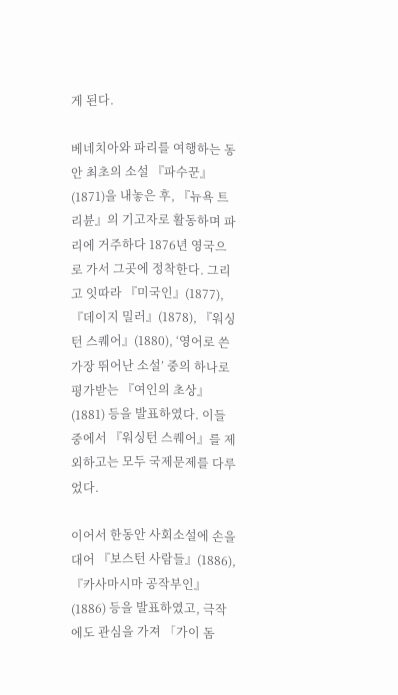게 된다.

베네치아와 파리를 여행하는 동안 최초의 소설 『파수꾼』(1871)을 내놓은 후, 『뉴욕 트리뷴』의 기고자로 활동하며 파리에 거주하다 1876년 영국으로 가서 그곳에 정착한다. 그리고 잇따라 『미국인』(1877), 『데이지 밀러』(1878), 『워싱턴 스퀘어』(1880), ‘영어로 쓴 가장 뛰어난 소설’ 중의 하나로 평가받는 『여인의 초상』(1881) 등을 발표하였다. 이들 중에서 『워싱턴 스퀘어』를 제외하고는 모두 국제문제를 다루었다.

이어서 한동안 사회소설에 손을 대어 『보스턴 사람들』(1886), 『카사마시마 공작부인』(1886) 등을 발표하였고, 극작에도 관심을 가져 「가이 돔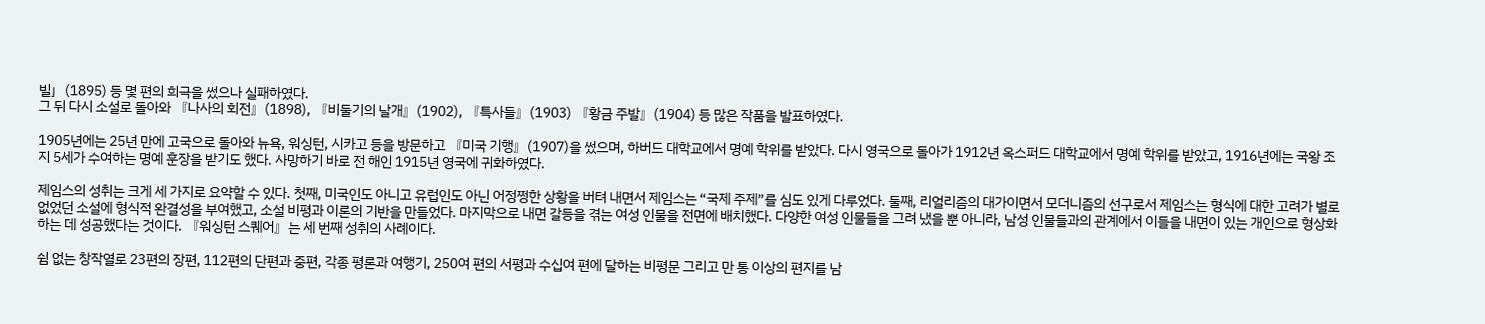빌」(1895) 등 몇 편의 희극을 썼으나 실패하였다.
그 뒤 다시 소설로 돌아와 『나사의 회전』(1898), 『비둘기의 날개』(1902), 『특사들』(1903) 『황금 주발』(1904) 등 많은 작품을 발표하였다.

1905년에는 25년 만에 고국으로 돌아와 뉴욕, 워싱턴, 시카고 등을 방문하고 『미국 기행』(1907)을 썼으며, 하버드 대학교에서 명예 학위를 받았다. 다시 영국으로 돌아가 1912년 옥스퍼드 대학교에서 명예 학위를 받았고, 1916년에는 국왕 조지 5세가 수여하는 명예 훈장을 받기도 했다. 사망하기 바로 전 해인 1915년 영국에 귀화하였다.

제임스의 성취는 크게 세 가지로 요약할 수 있다. 첫째, 미국인도 아니고 유럽인도 아닌 어정쩡한 상황을 버텨 내면서 제임스는 “국제 주제”를 심도 있게 다루었다. 둘째, 리얼리즘의 대가이면서 모더니즘의 선구로서 제임스는 형식에 대한 고려가 별로 없었던 소설에 형식적 완결성을 부여했고, 소설 비평과 이론의 기반을 만들었다. 마지막으로 내면 갈등을 겪는 여성 인물을 전면에 배치했다. 다양한 여성 인물들을 그려 냈을 뿐 아니라, 남성 인물들과의 관계에서 이들을 내면이 있는 개인으로 형상화하는 데 성공했다는 것이다. 『워싱턴 스퀘어』는 세 번째 성취의 사례이다.

쉼 없는 창작열로 23편의 장편, 112편의 단편과 중편, 각종 평론과 여행기, 250여 편의 서평과 수십여 편에 달하는 비평문 그리고 만 통 이상의 편지를 남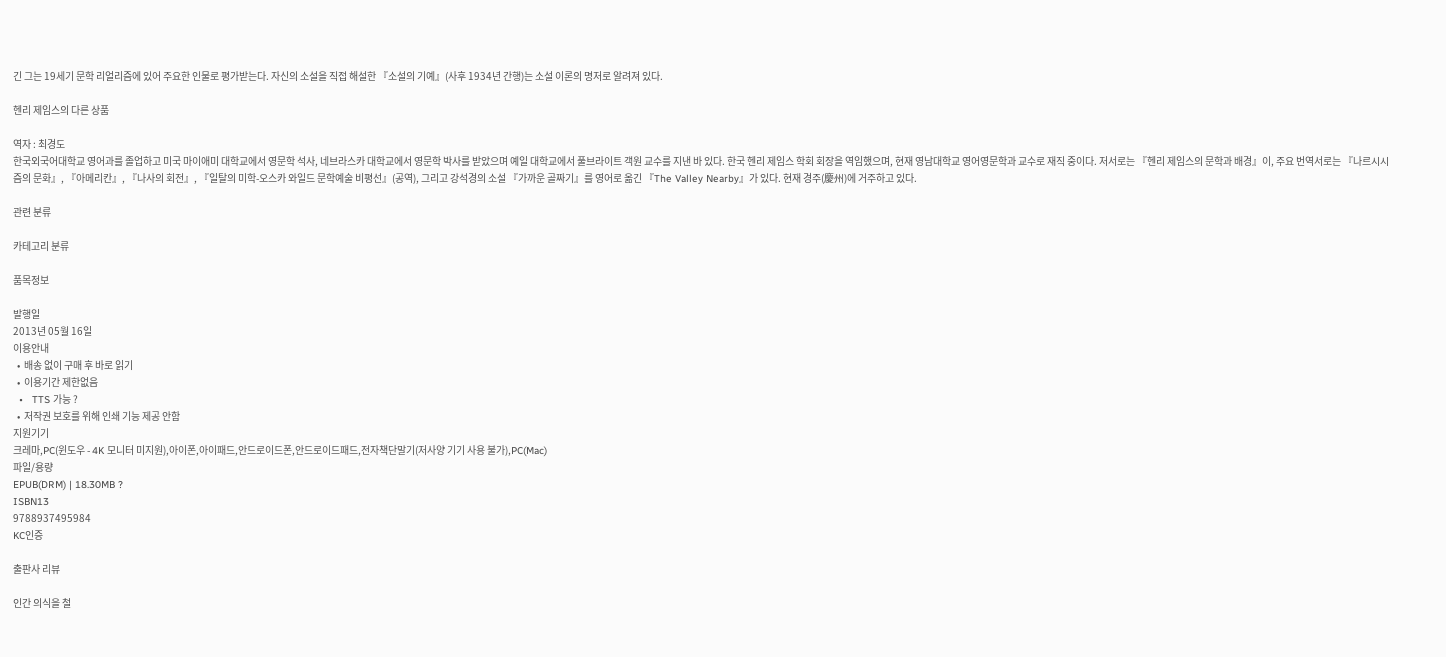긴 그는 19세기 문학 리얼리즘에 있어 주요한 인물로 평가받는다. 자신의 소설을 직접 해설한 『소설의 기예』(사후 1934년 간행)는 소설 이론의 명저로 알려져 있다.

헨리 제임스의 다른 상품

역자 : 최경도
한국외국어대학교 영어과를 졸업하고 미국 마이애미 대학교에서 영문학 석사, 네브라스카 대학교에서 영문학 박사를 받았으며 예일 대학교에서 풀브라이트 객원 교수를 지낸 바 있다. 한국 헨리 제임스 학회 회장을 역임했으며, 현재 영남대학교 영어영문학과 교수로 재직 중이다. 저서로는 『헨리 제임스의 문학과 배경』이, 주요 번역서로는 『나르시시즘의 문화』, 『아메리칸』, 『나사의 회전』, 『일탈의 미학-오스카 와일드 문학예술 비평선』(공역), 그리고 강석경의 소설 『가까운 골짜기』를 영어로 옮긴 『The Valley Nearby』가 있다. 현재 경주(慶州)에 거주하고 있다.

관련 분류

카테고리 분류

품목정보

발행일
2013년 05월 16일
이용안내
  •  배송 없이 구매 후 바로 읽기
  •  이용기간 제한없음
  •   TTS 가능 ?
  •  저작권 보호를 위해 인쇄 기능 제공 안함
지원기기
크레마,PC(윈도우 - 4K 모니터 미지원),아이폰,아이패드,안드로이드폰,안드로이드패드,전자책단말기(저사양 기기 사용 불가),PC(Mac)
파일/용량
EPUB(DRM) | 18.30MB ?
ISBN13
9788937495984
KC인증

출판사 리뷰

인간 의식을 철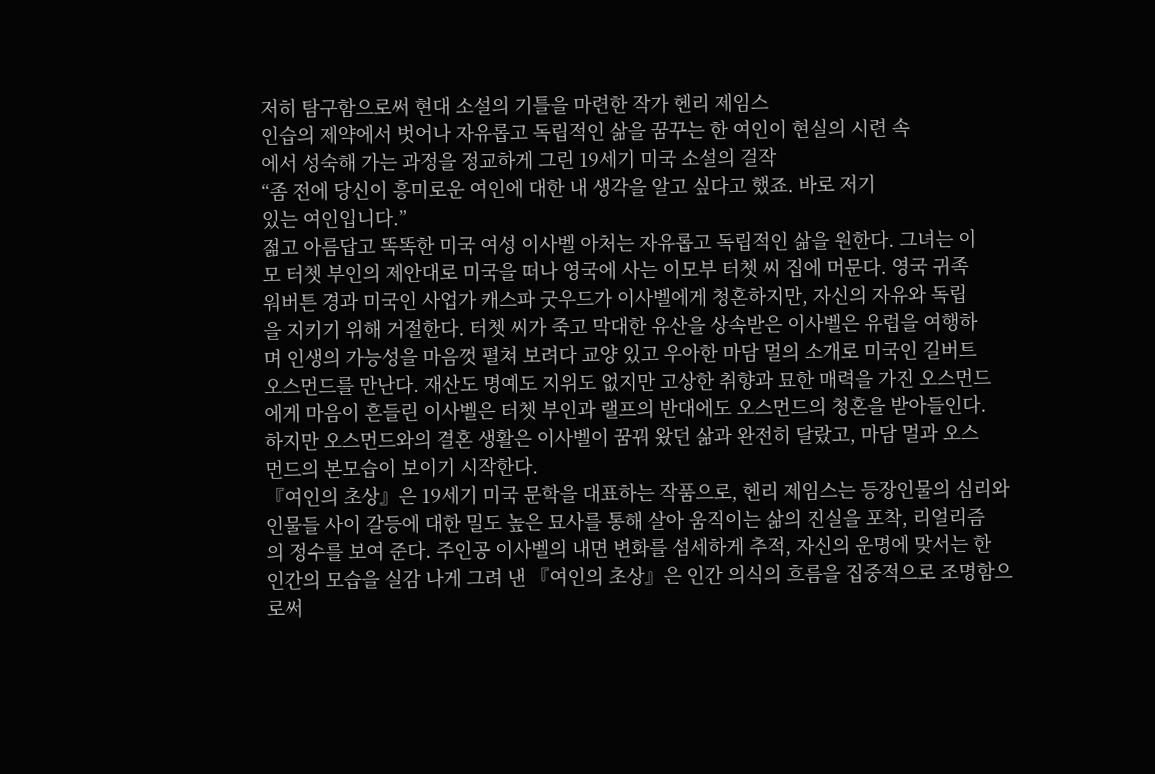저히 탐구함으로써 현대 소설의 기틀을 마련한 작가 헨리 제임스
인습의 제약에서 벗어나 자유롭고 독립적인 삶을 꿈꾸는 한 여인이 현실의 시련 속
에서 성숙해 가는 과정을 정교하게 그린 19세기 미국 소설의 걸작
“좀 전에 당신이 흥미로운 여인에 대한 내 생각을 알고 싶다고 했죠. 바로 저기
있는 여인입니다.”
젊고 아름답고 똑똑한 미국 여성 이사벨 아처는 자유롭고 독립적인 삶을 원한다. 그녀는 이
모 터쳇 부인의 제안대로 미국을 떠나 영국에 사는 이모부 터쳇 씨 집에 머문다. 영국 귀족
워버튼 경과 미국인 사업가 캐스파 굿우드가 이사벨에게 청혼하지만, 자신의 자유와 독립
을 지키기 위해 거절한다. 터쳇 씨가 죽고 막대한 유산을 상속받은 이사벨은 유럽을 여행하
며 인생의 가능성을 마음껏 펼쳐 보려다 교양 있고 우아한 마담 멀의 소개로 미국인 길버트
오스먼드를 만난다. 재산도 명예도 지위도 없지만 고상한 취향과 묘한 매력을 가진 오스먼드
에게 마음이 흔들린 이사벨은 터쳇 부인과 랠프의 반대에도 오스먼드의 청혼을 받아들인다.
하지만 오스먼드와의 결혼 생활은 이사벨이 꿈꿔 왔던 삶과 완전히 달랐고, 마담 멀과 오스
먼드의 본모습이 보이기 시작한다.
『여인의 초상』은 19세기 미국 문학을 대표하는 작품으로, 헨리 제임스는 등장인물의 심리와
인물들 사이 갈등에 대한 밀도 높은 묘사를 통해 살아 움직이는 삶의 진실을 포착, 리얼리즘
의 정수를 보여 준다. 주인공 이사벨의 내면 변화를 섬세하게 추적, 자신의 운명에 맞서는 한
인간의 모습을 실감 나게 그려 낸 『여인의 초상』은 인간 의식의 흐름을 집중적으로 조명함으
로써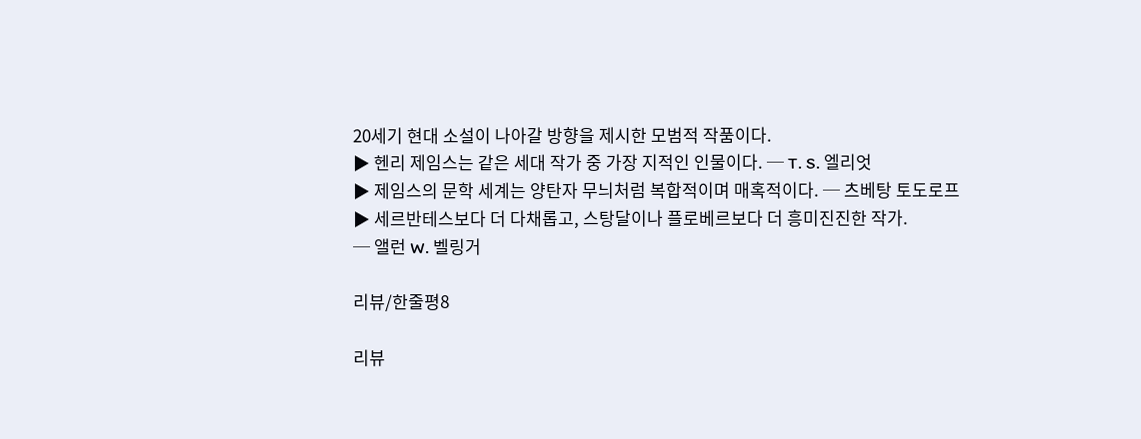20세기 현대 소설이 나아갈 방향을 제시한 모범적 작품이다.
▶ 헨리 제임스는 같은 세대 작가 중 가장 지적인 인물이다. ─ T. S. 엘리엇
▶ 제임스의 문학 세계는 양탄자 무늬처럼 복합적이며 매혹적이다. ─ 츠베탕 토도로프
▶ 세르반테스보다 더 다채롭고, 스탕달이나 플로베르보다 더 흥미진진한 작가.
─ 앨런 W. 벨링거

리뷰/한줄평8

리뷰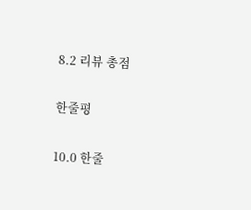8.2 리뷰 총점

한줄평

10.0 한줄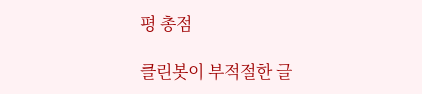평 총점

클린봇이 부적절한 글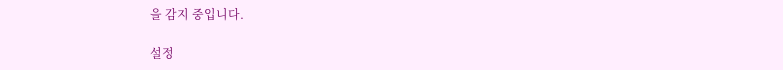을 감지 중입니다.

설정